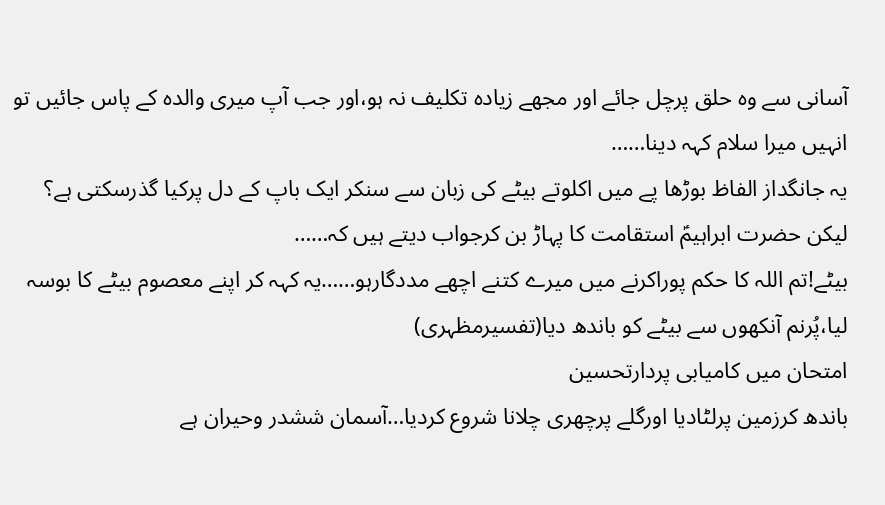آسانی سے وہ حلق پرچل جائے اور مجھے زیادہ تکلیف نہ ہو،اور جب آپ میری والدہ کے پاس جائیں تو انہیں میرا سلام کہہ دینا……
یہ جانگداز الفاظ بوڑھا پے میں اکلوتے بیٹے کی زبان سے سنکر ایک باپ کے دل پرکیا گذرسکتی ہے؟
لیکن حضرت ابراہیمؑ استقامت کا پہاڑ بن کرجواب دیتے ہیں کہ……
بیٹے!تم اللہ کا حکم پوراکرنے میں میرے کتنے اچھے مددگارہو……یہ کہہ کر اپنے معصوم بیٹے کا بوسہ لیا،پُرنم آنکھوں سے بیٹے کو باندھ دیا(تفسیرمظہری)
امتحان میں کامیابی پردارتحسین
باندھ کرزمین پرلٹادیا اورگلے پرچھری چلانا شروع کردیا…آسمان ششدر وحیران ہے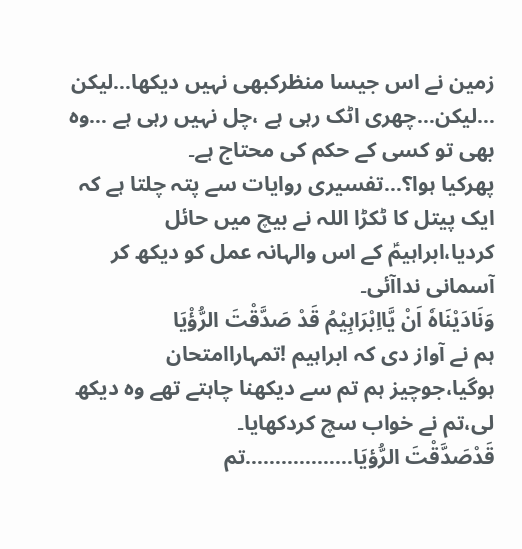زمین نے اس جیسا منظرکبھی نہیں دیکھا…لیکن …لیکن…چھری اٹک رہی ہے ،چل نہیں رہی ہے …وہ بھی تو کسی کے حکم کی محتاج ہے۔
پھرکیا ہوا؟…تفسیری روایات سے پتہ چلتا ہے کہ ایک پیتل کا ٹکڑا اللہ نے بیچ میں حائل کردیا،ابراہیمؑ کے اس والہانہ عمل کو دیکھ کر آسمانی نداآئی۔
وَنَادَیْنَاہٗ اَنْ یَّااِبْرَاہِیْمُ قَدْ صَدَّقْتَ الرُّؤْیَا
ہم نے آواز دی کہ ابراہیم !تمہاراامتحان ہوگیا،جوچیز ہم تم سے دیکھنا چاہتے تھے وہ دیکھ لی،تم نے خواب سچ کردکھایا۔
قَدْصَدَّقْتَ الرُّؤیَا………………تم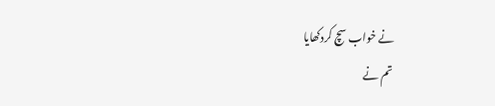نے خواب سچ کردکھایا
تم نے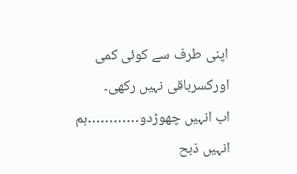اپنی طرف سے کوئی کمی اورکسرباقی نہیں رکھی۔
اب انہیں چھوڑدو…………ہم انہیں ذبح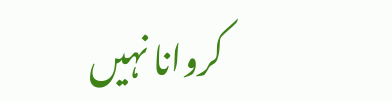کروانا نہیں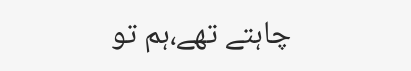چاہتے تھے،ہم تو